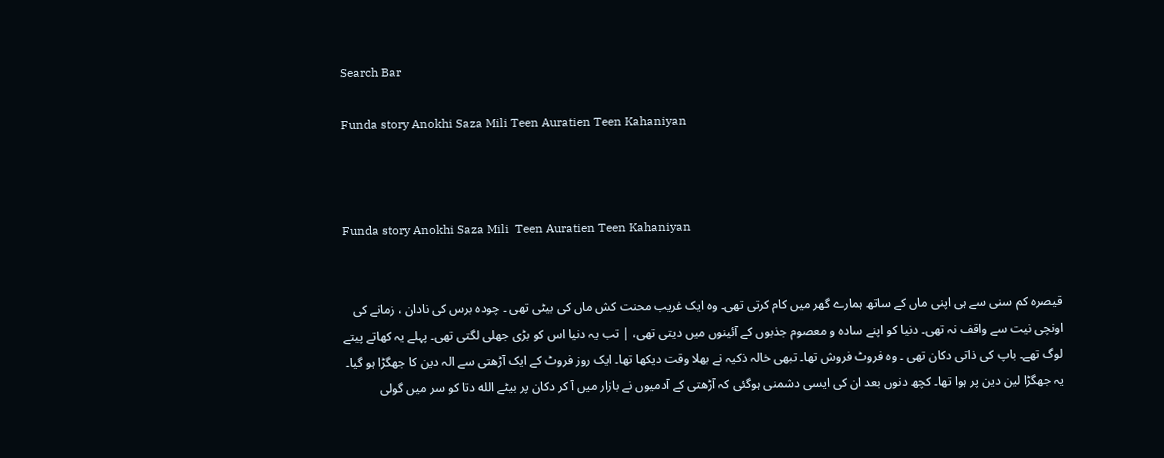Search Bar

Funda story Anokhi Saza Mili Teen Auratien Teen Kahaniyan



Funda story Anokhi Saza Mili  Teen Auratien Teen Kahaniyan


قیصرہ کم سنی سے ہی اپنی ماں کے ساتھ ہمارے گھر میں کام کرتی تھی۔ وہ ایک غریب محنت کش ماں کی بیٹی تھی ۔ چودہ برس کی نادان ، زمانے کی اونچی نیت سے واقف نہ تھی۔ دنیا کو اپنے سادہ و معصوم جذبوں کے آئینوں میں دیتی تھی، | تب یہ دنیا اس کو بڑی جھلی لگتی تھی۔ پہلے یہ کھاتے پیتے لوگ تھے۔ باپ کی ذاتی دکان تھی ۔ وہ فروٹ فروش تھا۔ تبھی خالہ ذکیہ نے بھلا وقت دیکھا تھا۔ ایک روز فروٹ کے ایک آڑھتی سے الہ دین کا جھگڑا ہو گیا۔ یہ جھگڑا لین دین پر ہوا تھا۔ کچھ دنوں بعد ان کی ایسی دشمنی ہوگئی کہ آڑھتی کے آدمیوں نے بازار میں آ کر دکان پر بیٹے الله دتا کو سر میں گولی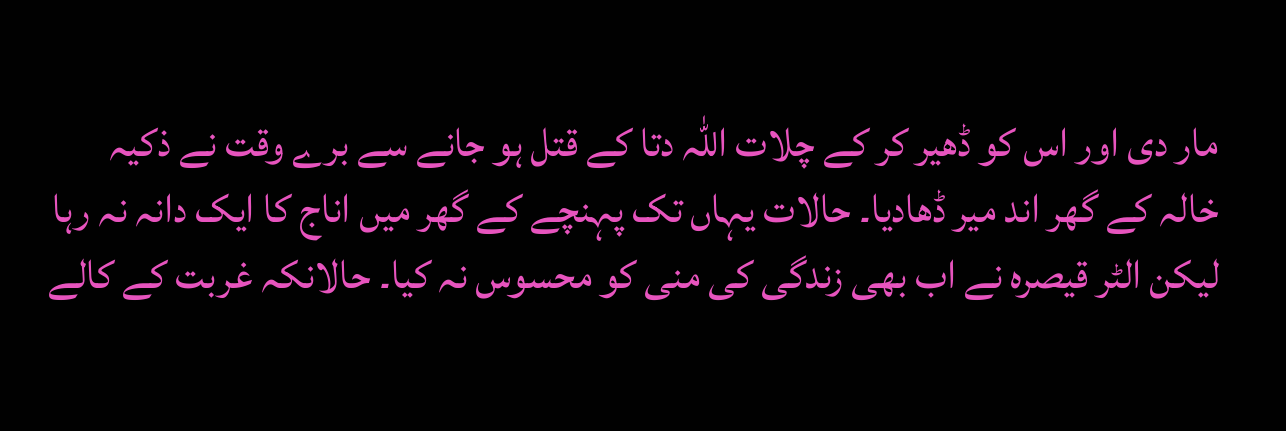مار دی اور اس کو ڈھیر کر کے چلات اللہ دتا کے قتل ہو جانے سے برے وقت نے ذکیہ خالہ کے گھر اند میر ڈھادیا۔ حالات یہاں تک پہنچے کے گھر میں اناج کا ایک دانہ نہ رہا لیکن الٹر قیصرہ نے اب بھی زندگی کی منی کو محسوس نہ کیا۔ حالانکہ غربت کے کالے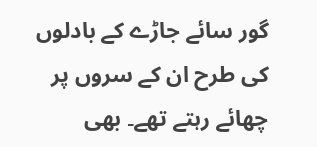گور سائے جاڑے کے بادلوں کی طرح ان کے سروں پر چھائے رہتے تھے۔ بھی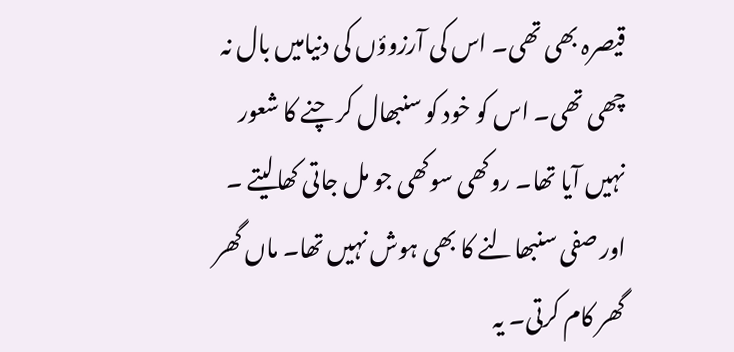قیصرہ بھی تھی۔ اس کی آرزوؤں کی دنیامیں بال نہ چھی تھی۔ اس کو خود کو سنبھال کر چنے کا شعور نہیں آیا تھا۔ روکھی سوکھی جو مل جاتی کھالیتے ۔ اور صفی سنبھالنے کا بھی ہوش نہیں تھا۔ ماں گھر گھر کام کرتی۔ یہ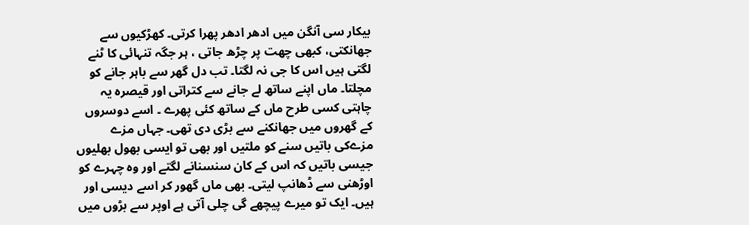بیکار سی آنگن میں ادھر ادھر پھرا کرتی۔ کھڑکیوں سے جھانکتی، کبھی چھت پر چڑھ جاتی ، ہر جگہ تنہائی کا ٹنے لگتی ہیں اس کا جی نہ لگتا۔ تب دل گھر سے باہر جانے کو مچلتا۔ ماں اپنے ساتھ لے جانے سے کتراتی اور قیصرہ یہ چاہتی کسی طرح ماں کے ساتھ کئی پھرے ۔ اسے دوسروں کے گھروں میں جھانکنے سے بڑی دی تھی۔ جہاں مزے مزےکی باتیں سنے کو ملتیں اور بھی تو ایسی بھول بھلیوں جیسی باتیں کہ اس کے کان سنسنانے لگتے اور وہ چہرے کو اوڑھنی سے ڈھانپ لیتی۔ بھی ماں گھور کر اسے دیسی اور ہیں۔ ایک تو میرے پیچھے گی چلی آتی ہے اوپر سے بڑوں میں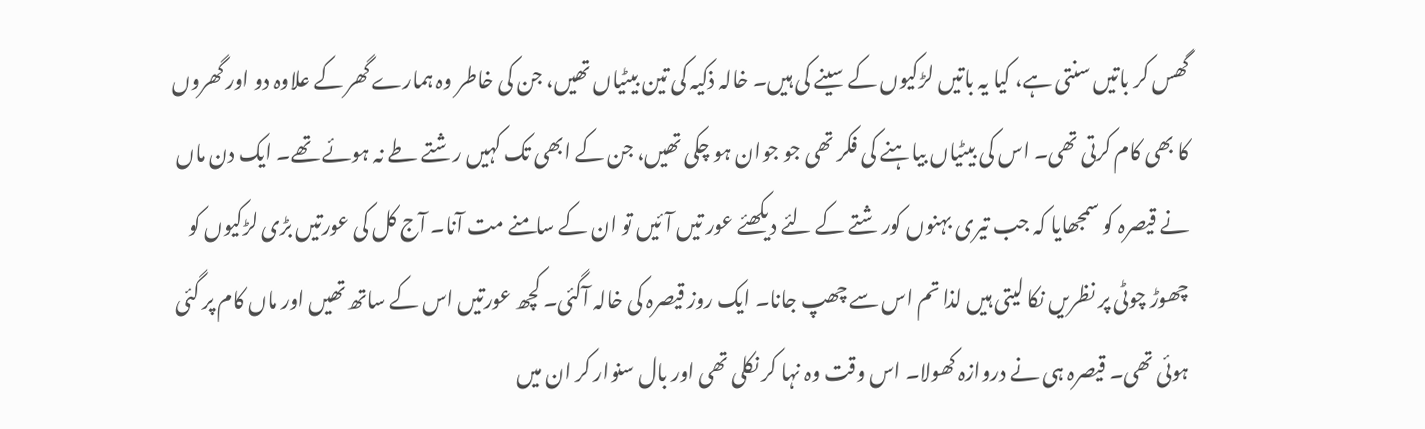گھس کر باتیں سنتی ہے، کیا یہ باتیں لڑکیوں کے سینے کی ہیں۔ خالہ ذکیہ کی تین بیٹیاں تھیں، جن کی خاطر وہ ہمارے گھر کے علاوہ دو اور گھروں کا بھی کام کرتی تھی۔ اس کی بیٹیاں بیاہنے کی فکر تھی جو جوان ہو چکی تھیں، جن کے ابھی تک کہیں رشتے طے نہ ہوئے تھے۔ ایک دن ماں نے قیصرہ کو سمجھایا کہ جب تیری بہنوں کور شتے کے لئے دیکھئے عور تیں آئیں تو ان کے سامنے مت آنا۔ آج کل کی عورتیں بڑی لڑکیوں کو چھوڑ چوٹی پر نظریں نکا لیتی ہیں لذا تم اس سے چھپ جانا۔ ایک روز قیصرہ کی خالہ آگئی۔ کچھ عورتیں اس کے ساتھ تھیں اور ماں کام پر گئی ہوئی تھی۔ قیصرہ ہی نے دروازہ کھولا۔ اس وقت وہ نہا کر نکلی تھی اور بال سنوار کر ان میں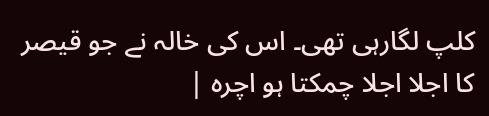کلپ لگارہی تھی۔ اس کی خالہ نے جو قیصر کا اجلا اجلا چمکتا ہو اچره |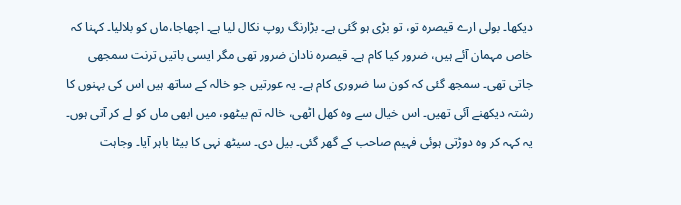دیکھا۔ بولی ارے قیصرہ تو، تو بڑی ہو گئی ہے۔ بڑارنگ روپ نکال لیا ہے۔ اچھاجا،ماں کو بلالیا۔ کہنا کہ خاص مہمان آئے ہیں، ضرور کیا کام ہے۔ قیصرہ نادان ضرور تھی مگر ایسی باتیں ترنت سمجھی جاتی تھی۔ سمجھ گئی کہ کون سا ضروری کام ہے۔ یہ عورتیں جو خالہ کے ساتھ ہیں اس کی بہنوں کا رشتہ دیکھنے آئی تھیں۔ اس خیال سے وہ کھل اٹھی، خالہ تم بیٹھو، میں ابھی ماں کو لے کر آتی ہوں۔ یہ کہہ کر وہ دوڑتی ہوئی فہیم صاحب کے گھر گئی۔ بیل دی۔ سیٹھ نہی کا بیٹا باہر آیا۔ وجاہت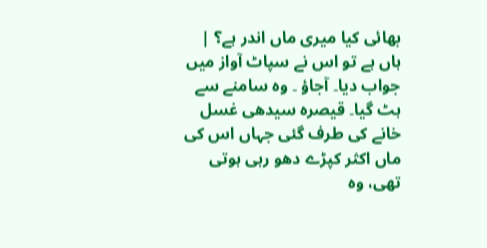بھائی کیا میری ماں اندر ہے؟ | ہاں ہے تو اس نے سپاٹ آواز میں جواب دیا۔ آجاؤ ۔ وہ سامنے سے ہٹ گیا۔ قیصرہ سیدھی غسل خانے کی طرف گئی جہاں اس کی ماں اکثر کپڑے دھو رہی ہوتی تھی، وہ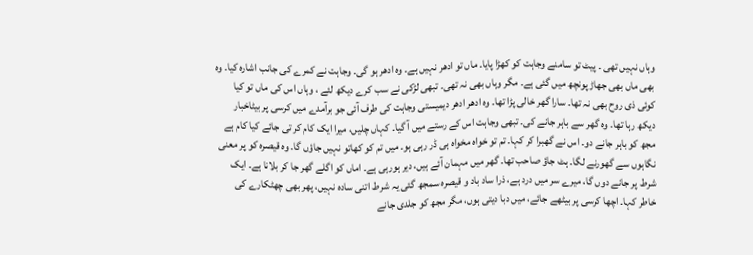وہاں نہیں تھی ۔ پیٹ تو سامنے وجاہت کو کھڑا پایا۔ ماں تو ادھر نہیں ہے۔ وہ ادھر ہو گی۔ وجاہت نے کمرے کی جانب اشارہ کیا۔ وہ بھی ماں بھی جھاڑ پونچھ میں گئی ہے۔ مگر وہاں بھی نہ تھی۔ تبھی لڑکی نے سب کرے دیکھ لئے ، وہاں اس کی ماں تو کیا کوئی ذی روح بھی نہ تھا۔ سارا گھر خالی پڑا تھا۔ وہ ادھر ادھر دیمیستی وجاہت کی طرف آئی جو برآمدے میں کرسی پر بیٹاخبار دیکھ رہا تھا۔ وہ گھر سے باہر جانے کی۔ تبھی وجاہت اس کے رستے میں آ گیا۔ کہاں چلیں، میرا ایک کام کر تی جائے کیا کام ہے مجھ کو باہر جانے دو۔ اس نے گھبرا کر کہا۔ تم تو خواہ مخواہ ہی ڈر رہی ہو۔ میں تم کو کھاتو نہیں جاؤں گا۔ وہ قیصرہ کو پر معنی نگاہوں سے گھورنے لگا۔ ہٹ جاؤ صاحب تھا۔ گھر میں مہمان آئے ہیں، دیر ہورہی ہے۔ اماں کو اگلے گھر جا کر بلانا ہے۔ ایک شرط پر جانے دوں گا، میرے سر میں درد ہے، ذرا ساد باد و قیصرہ سمجھ گئی یہ شرط اتنی سادہ نہیں، پھر بھی چھٹکارے کی خاطر کہا۔ اچھا کرسی پر بیٹھے جائے، میں دبا دیتی ہوں، مگر مجھ کو جلدی جانے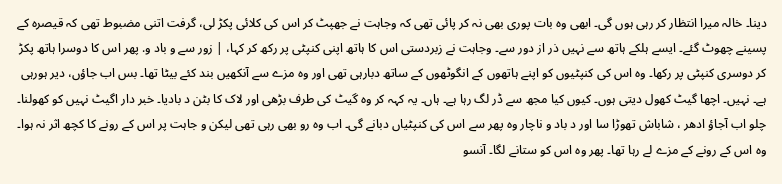دینا۔ خالہ میرا انتظار کر رہی ہوں گی۔ ابھی وہ بات پوری بھی نہ کر پائی تھی کہ وجاہت نے جھپٹ کر اس کی کلائی پکڑ لی، گرفت اتنی مضبوط تھی کہ قیصرہ کے پسینے چھوٹ گئے۔ ایسے ہلکے ہاتھ سے نہیں ذر از دور سے۔ وجاہت نے زبردستی اس کا ہاتھ اپنی کنپٹی پر رکھ کر کہا، | زور سے و باد و. پھر اس کا دوسرا ہاتھ پکڑ کر دوسری کنپٹی پر رکھا۔ وہ اس کی کنپٹیوں کو اپنے ہاتھوں کے انگوٹھوں کے ساتھ دبارہی تھی اور وہ مزے سے آنکھیں بند کئے بیٹا تھا۔ بس اب جاؤں، دیر ہورہی ہے۔ نہیں۔ اچھا گیٹ کھول دیتی ہوں۔ کیوں کیا مجھ سے ڈر لگ رہا ہے۔ ہاں۔ یہ کہہ کر وہ گیٹ کی طرف بڑھی اور لاک کا بٹن د بادیا۔ خبر دار اگیٹ نہیں کو کھولنا۔ چلو اب آجاؤ ادھر ، شاباش تھوڑا سا اور د باد و ناچار وہ پھر سے اس کی کنپٹیاں دبانے گی۔ اب وہ رو بھی رہی تھی لیکن و جاہت پر اس کے رونے کا کچھ اثر نہ ہوا۔ وہ اس کے رونے کے مزے لے رہا تھا۔ پھر وہ اس کو ستانے لگا۔ آنسو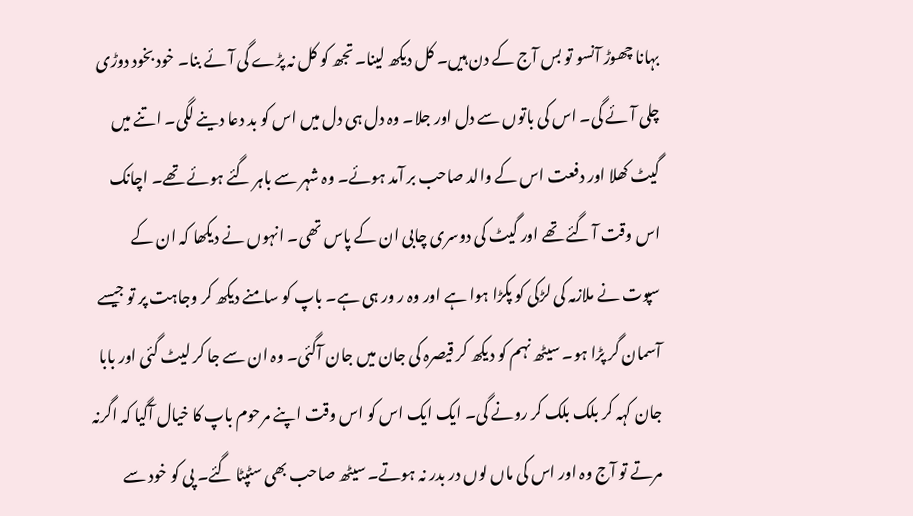بہانا چھوڑ آنسو تو بس آج کے دن ہیں۔ کل دیکھ لینا۔ تجھ کو کل نہ پڑے گی آئے بنا۔ خود بخود دوڑی چلی آئے گی۔ اس کی باتوں سے دل اور جلا۔ وہ دل ہی دل میں اس کو بد دعا دینے لگی۔ اتنے میں گیٹ کھلا اور دفعت اس کے والد صاحب بر آمد ہوئے۔ وہ شہر سے باہر گئے ہوئے تھے۔ اچانک اس وقت آ گئے تھے اور گیٹ کی دوسری چابی ان کے پاس تھی۔ انہوں نے دیکھا کہ ان کے سپوت نے ملازمہ کی لڑکی کو پکڑا ہوا ہے اور وہ ر ور ہی ہے۔ باپ کو سامنے دیکھ کر وجاہت پر تو جیسے آسمان گر پڑا ہو۔ سیٹھ نہم کو دیکھ کر قیصرہ کی جان میں جان آگئی۔ وہ ان سے جا کر لیٹ گئی اور بابا جان کہہ کر بلک بلک کر رونے گی۔ ایک ایک اس کو اس وقت اپنے مرحوم باپ کا خیال آگیا کہ اگرنہ مرتے تو آج وہ اور اس کی ماں لوں در بدر نہ ہوتے۔ سیٹھ صاحب بھی سٹپٹا گئے۔ پی کو خود سے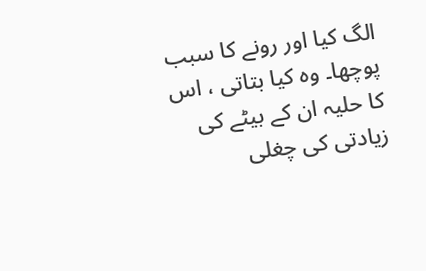الگ کیا اور رونے کا سبب پوچھا۔ وہ کیا بتاتی ، اس کا حلیہ ان کے بیٹے کی زیادتی کی چغلی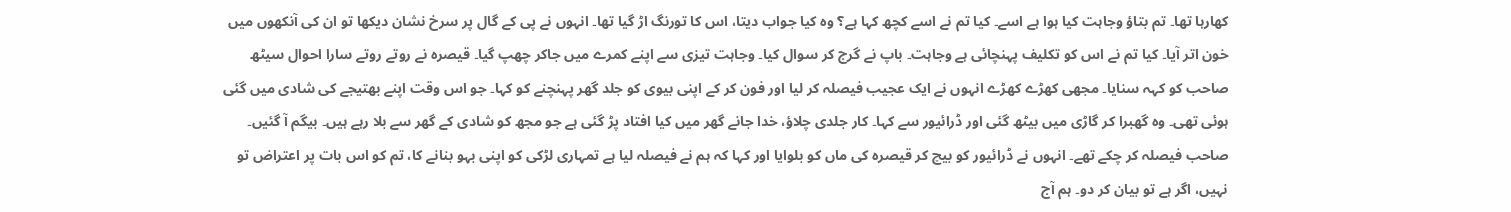کھارہا تھا۔ تم بتاؤ وجاہت کیا ہوا ہے اسے۔ کیا تم نے اسے کچھ کہا ہے؟ وہ کیا جواب دیتا، اس کا تورنگ اڑ گیا تھا۔ انہوں نے پی کے گال پر سرخ نشان دیکھا تو ان کی آنکھوں میں خون اتر آیا۔ کیا تم نے اس کو تکلیف پہنچائی ہے وجاہت۔ باپ نے گرج کر سوال کیا۔ وجاہت تیزی سے اپنے کمرے میں جاکر چھپ گیا۔ قیصرہ نے روتے روتے سارا احوال سیٹھ صاحب کو کہہ سنایا۔ مجھی کھڑے کھڑے انہوں نے ایک عجیب فیصلہ کر لیا اور فون کر کے اپنی بیوی کو جلد گھر پہنچنے کو کہا۔ جو اس وقت اپنے بھتیجے کی شادی میں گئی ہوئی تھی۔ وہ گھبرا کر گاڑی میں بیٹھ گئی اور ڈرائیور سے کہا۔ کار جلدی چلاؤ، خدا جانے گھر میں کیا افتاد پڑ گئی ہے جو مجھ کو شادی کے گھر سے بلا رہے ہیں۔ بیگم آ گئیں۔ صاحب فیصلہ کر چکے تھے۔ انہوں نے ڈرائیور کو بیچ کر قیصرہ کی ماں کو بلوایا اور کہا کہ ہم نے فیصلہ لیا ہے تمہاری لڑکی کو اپنی بہو بنانے کا، تم کو اس بات پر اعتراض تو نہیں، اگر ہے تو بیان کر دو۔ ہم آج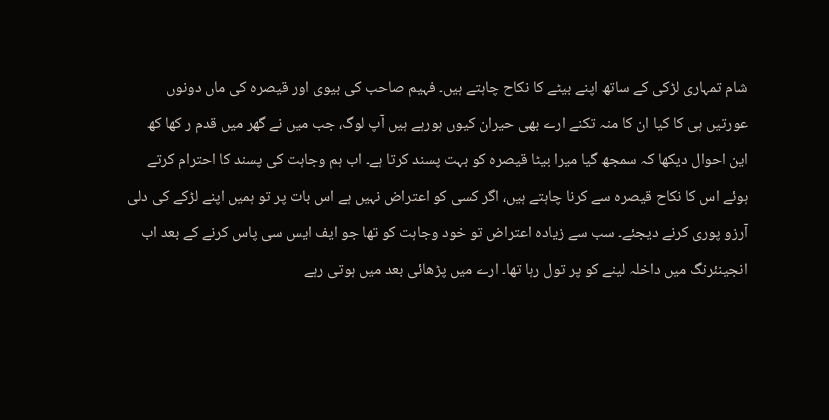شام تمہاری لڑکی کے ساتھ اپنے بیٹے کا نکاح چاہتے ہیں۔ فہیم صاحب کی بیوی اور قیصرہ کی ماں دونوں عورتیں ہی کا کیا ان کا منہ تکنے ارے بھی حیران کیوں ہورہے ہیں آپ لوگ، جب میں نے گھر میں قدم ر کھا کھ این احوال دیکھا کہ سمجھ گیا میرا بیٹا قیصرہ کو بہت پسند کرتا ہے۔ اب ہم وجاہت کی پسند کا احترام کرتے ہوئے اس کا نکاح قیصرہ سے کرنا چاہتے ہیں، اگر کسی کو اعتراض نہیں ہے اس بات پر تو ہمیں اپنے لڑکے کی دلی آرزو پوری کرنے دیجئے۔ سب سے زیادہ اعتراض تو خود وجاہت کو تھا جو ایف ایس سی پاس کرنے کے بعد اب انجینئرنگ میں داخلہ لینے کو پر تول رہا تھا۔ ارے میں پڑھائی بعد میں ہوتی رہے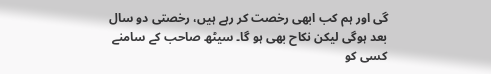گی اور ہم کب ابھی رخصت کر رہے ہیں، رخصتی دو سال بعد ہوگی لیکن نکاح بھی ہو گا۔ سیٹھ صاحب کے سامنے کسی کو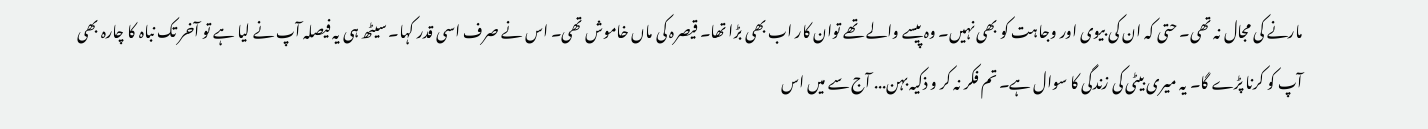مارنے کی مجال نہ تھی۔ حتی کہ ان کی بیوی اور وجاہت کو بھی نہیں۔ وہ پیسے والے تھے توان کار اب بھی بڑا تھا۔ قیصرہ کی ماں خاموش تھی۔ اس نے صرف اسی قدر کہا۔ سیٹھ ہی یہ فیصلہ آپ نے لیا ہے تو آخر تک نباہ کا چارہ بھی آپ کو کرنا پڑے گا۔ یہ میری بیٹی کی زندگی کا سوال ہے۔ تم فکر نہ کر و ذکیہ بہن... آج سے میں اس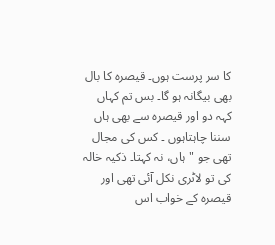کا سر پرست ہوں۔ قیصرہ کا بال بھی بیگانہ ہو گا۔ بس تم کہاں کہہ دو اور قیصره سے بھی ہاں سننا چاہتاہوں ۔ کس کی مجال تھی جو "ہاں، نہ کہتا۔ ذکیہ خالہ کی تو لاٹری نکل آئی تھی اور قیصرہ کے خواب اس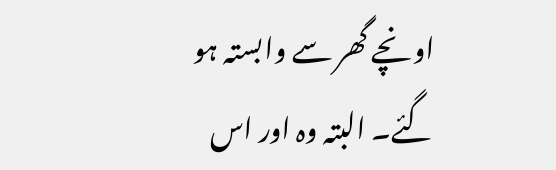اونچے گھر سے وابستہ ہو گئے۔ البتہ وہ اور اس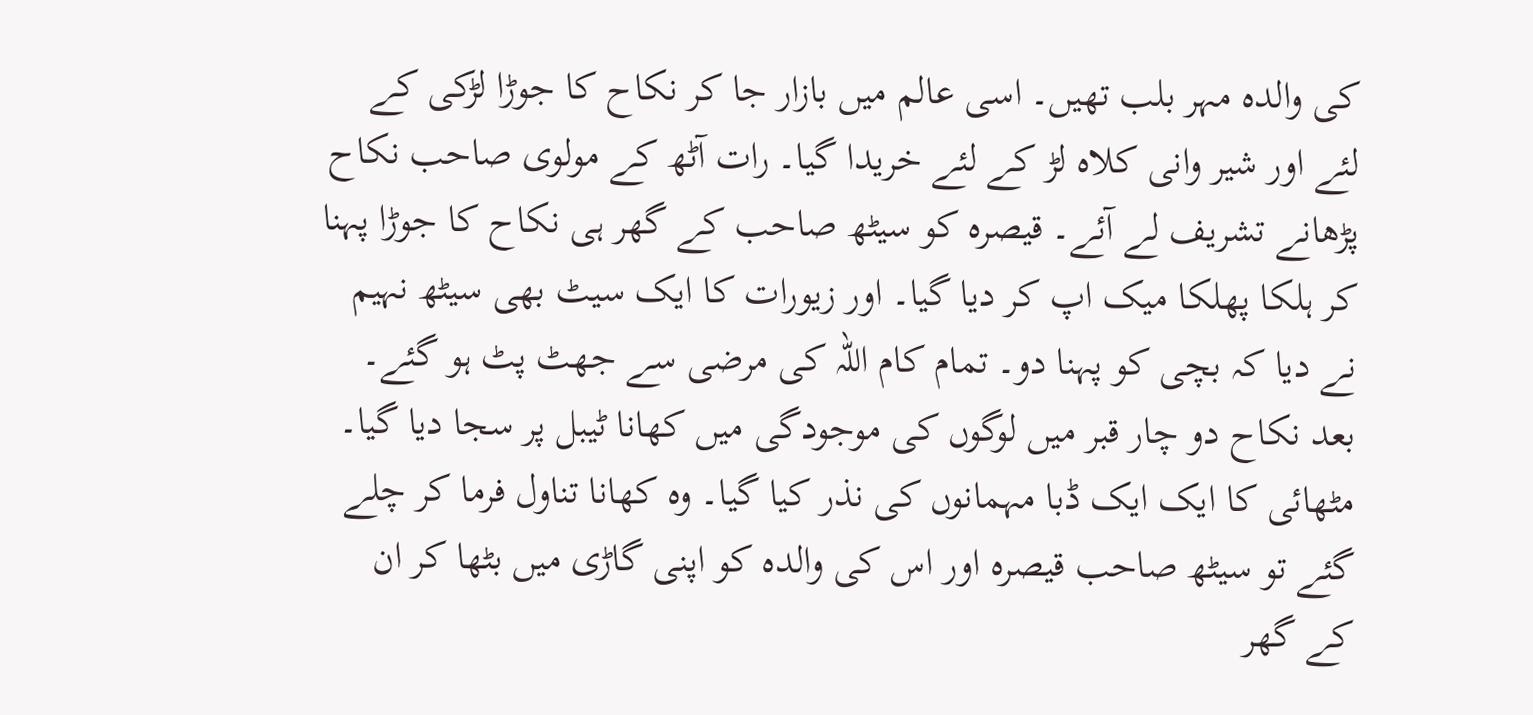کی والدہ مہر بلب تھیں۔ اسی عالم میں بازار جا کر نکاح کا جوڑا لڑکی کے لئے اور شیر وانی کلاہ لڑ کے لئے خریدا گیا۔ رات آٹھ کے مولوی صاحب نکاح پڑھانے تشریف لے آئے۔ قیصرہ کو سیٹھ صاحب کے گھر ہی نکاح کا جوڑا پہنا کر ہلکا پھلکا میک اپ کر دیا گیا۔ اور زیورات کا ایک سیٹ بھی سیٹھ نہیم نے دیا کہ بچی کو پہنا دو۔ تمام کام اللہ کی مرضی سے جھٹ پٹ ہو گئے۔ بعد نکاح دو چار قبر میں لوگوں کی موجودگی میں کھانا ٹیبل پر سجا دیا گیا۔ مٹھائی کا ایک ایک ڈبا مہمانوں کی نذر کیا گیا۔ وہ کھانا تناول فرما کر چلے گئے تو سیٹھ صاحب قیصرہ اور اس کی والدہ کو اپنی گاڑی میں بٹھا کر ان کے گھر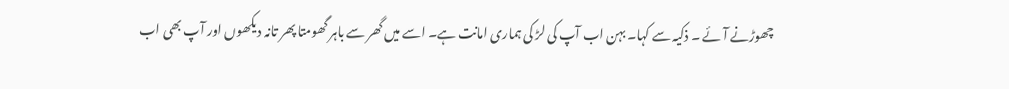چھوڑنے آئے ۔ ذکیہ سے کہا۔ بہن اب آپ کی لڑ کی ہماری امانت ہے۔ اسے میں گھر سے باہر گھومتا پھر تانہ دیکھوں اور آپ بھی اب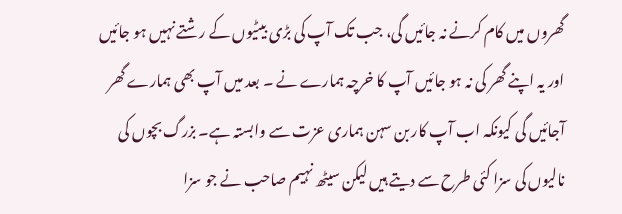گھروں میں کام کرنے نہ جائیں گی، جب تک آپ کی بڑی بیٹیوں کے رشتے نہیں ہو جائیں اور یہ اپنے گھر کی نہ ہو جائیں آپ کا خرچہ ہمارے نے ۔ بعد میں آپ بھی ہمارے گھر آجائیں گی کیونکہ اب آپ کار بن سہن ہماری عزت سے وابستہ ہے۔ بزرگ بچوں کی نالیوں کی سزا کئی طرح سے دیتے ہیں لیکن سیٹھ نہیم صاحب نے جو سزا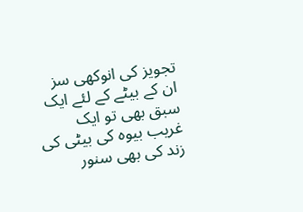تجویز کی انوکھی سز ان کے بیٹے کے لئے ایک سبق بھی تو ایک غریب بیوہ کی بیٹی کی زند کی بھی سنور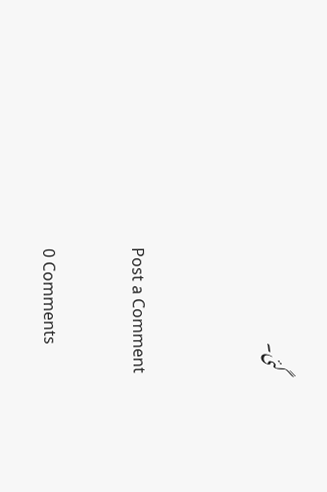گئی۔


Post a Comment

0 Comments